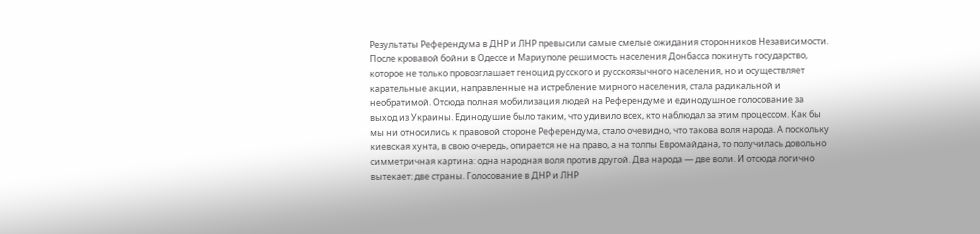Результаты Референдума в ДНР и ЛНР превысили самые смелые ожидания сторонников Независимости. После кровавой бойни в Одессе и Мариуполе решимость населения Донбасса покинуть государство, которое не только провозглашает геноцид русского и русскоязычного населения, но и осуществляет карательные акции, направленные на истребление мирного населения, стала радикальной и необратимой. Отсюда полная мобилизация людей на Референдуме и единодушное голосование за выход из Украины. Единодушие было таким, что удивило всех, кто наблюдал за этим процессом. Как бы мы ни относились к правовой стороне Референдума, стало очевидно, что такова воля народа. А поскольку киевская хунта, в свою очередь, опирается не на право, а на толпы Евромайдана, то получилась довольно симметричная картина: одна народная воля против другой. Два народа — две воли. И отсюда логично вытекает: две страны. Голосование в ДНР и ЛНР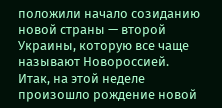положили начало созиданию новой страны — второй Украины, которую все чаще называют Новороссией. Итак, на этой неделе произошло рождение новой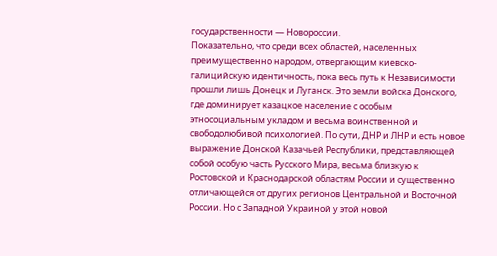государственности — Новороссии.
Показательно, что среди всех областей, населенных преимущественно народом, отвергающим киевско-галицийскую идентичность, пока весь путь к Независимости прошли лишь Донецк и Луганск. Это земли войска Донского, где доминирует казацкое население с особым этносоциальным укладом и весьма воинственной и свободолюбивой психологией. По сути, ДНР и ЛНР и есть новое выражение Донской Казачьей Республики, представляющей собой особую часть Русского Мира, весьма близкую к Ростовской и Краснодарской областям России и существенно отличающейся от других регионов Центральной и Восточной России. Но с Западной Украиной у этой новой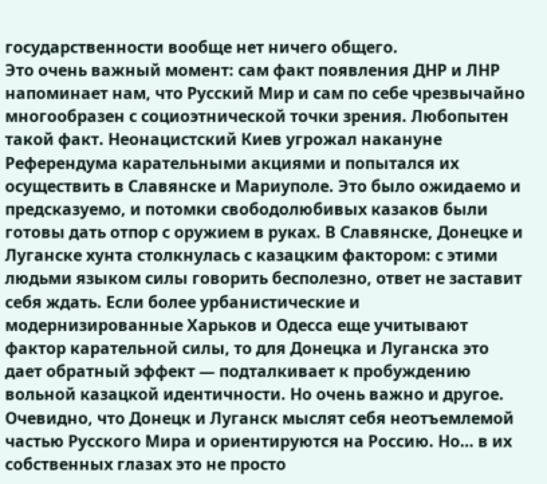государственности вообще нет ничего общего.
Это очень важный момент: сам факт появления ДНР и ЛНР напоминает нам, что Русский Мир и сам по себе чрезвычайно многообразен с социоэтнической точки зрения. Любопытен такой факт. Неонацистский Киев угрожал накануне Референдума карательными акциями и попытался их осуществить в Славянске и Мариуполе. Это было ожидаемо и предсказуемо, и потомки свободолюбивых казаков были готовы дать отпор с оружием в руках. В Славянске, Донецке и Луганске хунта столкнулась с казацким фактором: с этими людьми языком силы говорить бесполезно, ответ не заставит себя ждать. Если более урбанистические и модернизированные Харьков и Одесса еще учитывают фактор карательной силы, то для Донецка и Луганска это дает обратный эффект — подталкивает к пробуждению вольной казацкой идентичности. Но очень важно и другое. Очевидно, что Донецк и Луганск мыслят себя неотъемлемой частью Русского Мира и ориентируются на Россию. Но… в их собственных глазах это не просто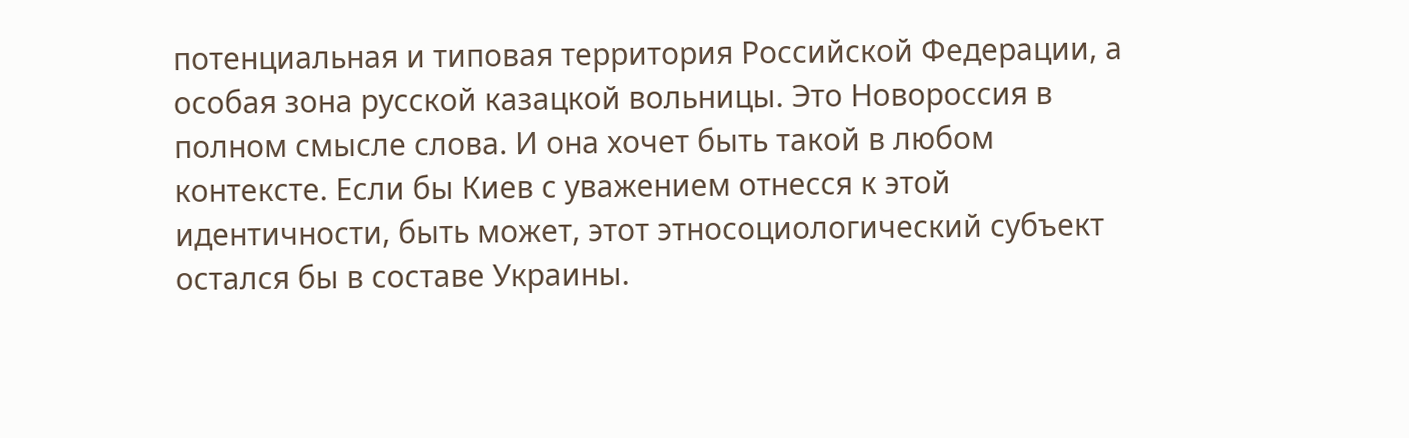потенциальная и типовая территория Российской Федерации, а особая зона русской казацкой вольницы. Это Новороссия в полном смысле слова. И она хочет быть такой в любом контексте. Если бы Киев с уважением отнесся к этой идентичности, быть может, этот этносоциологический субъект остался бы в составе Украины.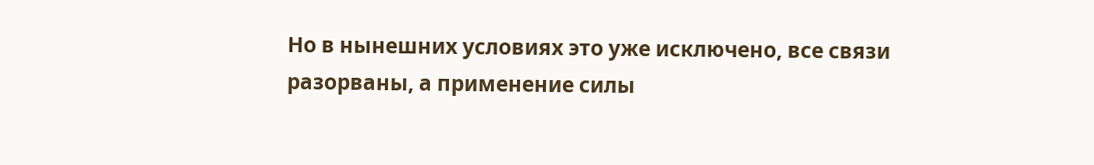Но в нынешних условиях это уже исключено, все связи разорваны, а применение силы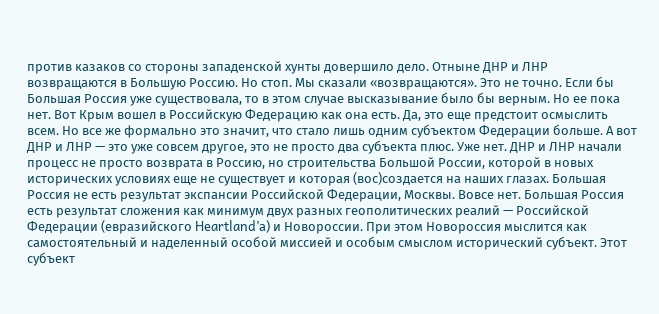против казаков со стороны западенской хунты довершило дело. Отныне ДНР и ЛНР возвращаются в Большую Россию. Но стоп. Мы сказали «возвращаются». Это не точно. Если бы Большая Россия уже существовала, то в этом случае высказывание было бы верным. Но ее пока нет. Вот Крым вошел в Российскую Федерацию как она есть. Да, это еще предстоит осмыслить всем. Но все же формально это значит, что стало лишь одним субъектом Федерации больше. А вот ДНР и ЛНР — это уже совсем другое, это не просто два субъекта плюс. Уже нет. ДНР и ЛНР начали процесс не просто возврата в Россию, но строительства Большой России, которой в новых исторических условиях еще не существует и которая (вос)создается на наших глазах. Большая Россия не есть результат экспансии Российской Федерации, Москвы. Вовсе нет. Большая Россия есть результат сложения как минимум двух разных геополитических реалий — Российской Федерации (евразийского Heartland’а) и Новороссии. При этом Новороссия мыслится как самостоятельный и наделенный особой миссией и особым смыслом исторический субъект. Этот субъект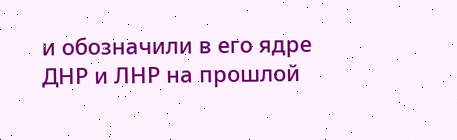и обозначили в его ядре ДНР и ЛНР на прошлой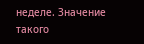неделе. Значение такого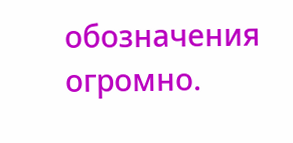обозначения огромно.